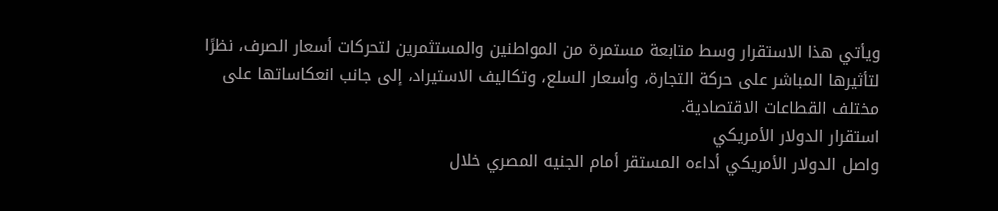ويأتي هذا الاستقرار وسط متابعة مستمرة من المواطنين والمستثمرين لتحركات أسعار الصرف، نظرًا لتأثيرها المباشر على حركة التجارة، وأسعار السلع، وتكاليف الاستيراد، إلى جانب انعكاساتها على مختلف القطاعات الاقتصادية.
استقرار الدولار الأمريكي
واصل الدولار الأمريكي أداءه المستقر أمام الجنيه المصري خلال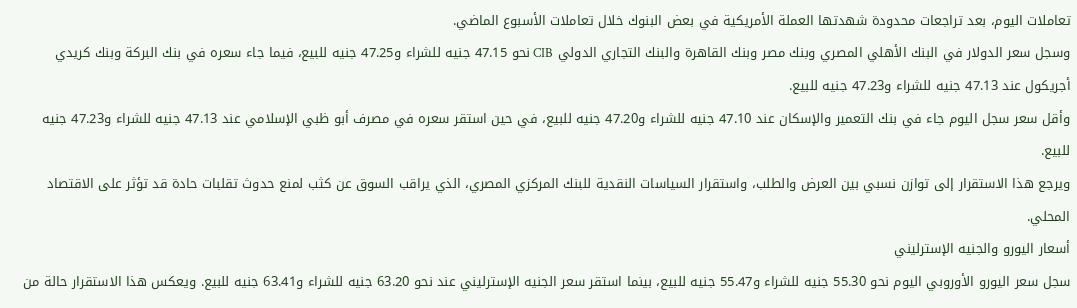تعاملات اليوم، بعد تراجعات محدودة شهدتها العملة الأمريكية في بعض البنوك خلال تعاملات الأسبوع الماضي.
وسجل سعر الدولار في البنك الأهلي المصري وبنك مصر وبنك القاهرة والبنك التجاري الدولي CIB نحو 47.15 جنيه للشراء و47.25 جنيه للبيع، فيما جاء سعره في بنك البركة وبنك كريدي أجريكول عند 47.13 جنيه للشراء و47.23 جنيه للبيع.
وأقل سعر سجل اليوم جاء في بنك التعمير والإسكان عند 47.10 جنيه للشراء و47.20 جنيه للبيع، في حين استقر سعره في مصرف أبو ظبي الإسلامي عند 47.13 جنيه للشراء و47.23 جنيه للبيع.
ويرجع هذا الاستقرار إلى توازن نسبي بين العرض والطلب، واستقرار السياسات النقدية للبنك المركزي المصري، الذي يراقب السوق عن كثب لمنع حدوث تقلبات حادة قد تؤثر على الاقتصاد المحلي.
أسعار اليورو والجنيه الإسترليني
سجل سعر اليورو الأوروبي اليوم نحو 55.30 جنيه للشراء و55.47 جنيه للبيع، بينما استقر سعر الجنيه الإسترليني عند نحو 63.20 جنيه للشراء و63.41 جنيه للبيع. ويعكس هذا الاستقرار حالة من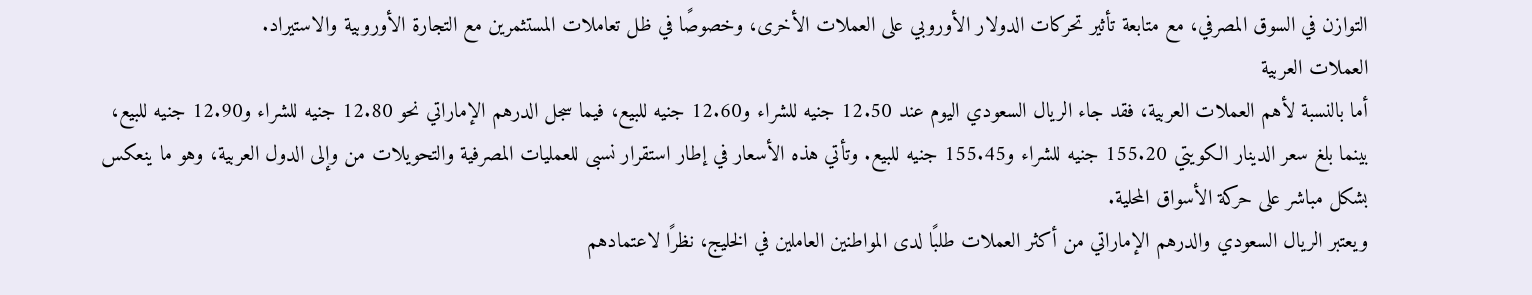التوازن في السوق المصرفي، مع متابعة تأثير تحركات الدولار الأوروبي على العملات الأخرى، وخصوصًا في ظل تعاملات المستثمرين مع التجارة الأوروبية والاستيراد.
العملات العربية
أما بالنسبة لأهم العملات العربية، فقد جاء الريال السعودي اليوم عند 12.50 جنيه للشراء و12.60 جنيه للبيع، فيما سجل الدرهم الإماراتي نحو 12.80 جنيه للشراء و12.90 جنيه للبيع، بينما بلغ سعر الدينار الكويتي 155.20 جنيه للشراء و155.45 جنيه للبيع. وتأتي هذه الأسعار في إطار استقرار نسبى للعمليات المصرفية والتحويلات من وإلى الدول العربية، وهو ما ينعكس بشكل مباشر على حركة الأسواق المحلية.
ويعتبر الريال السعودي والدرهم الإماراتي من أكثر العملات طلبًا لدى المواطنين العاملين في الخليج، نظرًا لاعتمادهم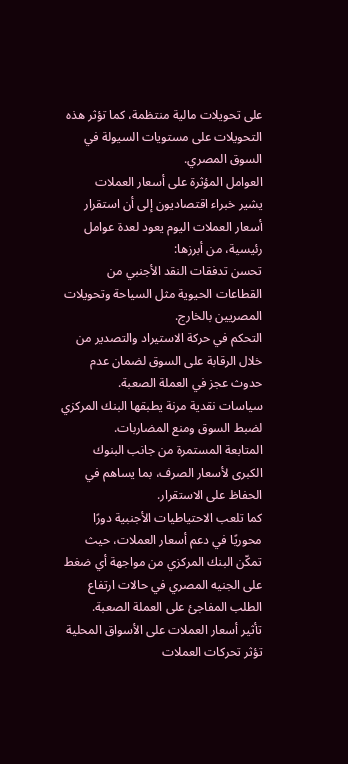على تحويلات مالية منتظمة، كما تؤثر هذه التحويلات على مستويات السيولة في السوق المصري.
العوامل المؤثرة على أسعار العملات
يشير خبراء اقتصاديون إلى أن استقرار أسعار العملات اليوم يعود لعدة عوامل رئيسية، من أبرزها:
تحسن تدفقات النقد الأجنبي من القطاعات الحيوية مثل السياحة وتحويلات المصريين بالخارج.
التحكم في حركة الاستيراد والتصدير من خلال الرقابة على السوق لضمان عدم حدوث عجز في العملة الصعبة.
سياسات نقدية مرنة يطبقها البنك المركزي لضبط السوق ومنع المضاربات.
المتابعة المستمرة من جانب البنوك الكبرى لأسعار الصرف، بما يساهم في الحفاظ على الاستقرار.
كما تلعب الاحتياطيات الأجنبية دورًا محوريًا في دعم أسعار العملات، حيث تمكّن البنك المركزي من مواجهة أي ضغط على الجنيه المصري في حالات ارتفاع الطلب المفاجئ على العملة الصعبة.
تأثير أسعار العملات على الأسواق المحلية
تؤثر تحركات العملات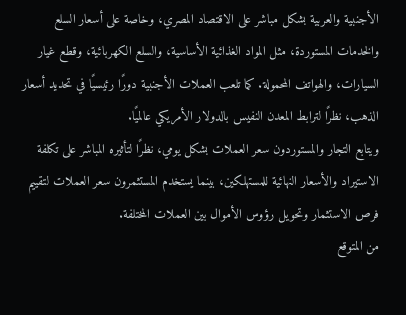الأجنبية والعربية بشكل مباشر على الاقتصاد المصري، وخاصة على أسعار السلع والخدمات المستوردة، مثل المواد الغذائية الأساسية، والسلع الكهربائية، وقطع غيار السيارات، والهواتف المحمولة. كما تلعب العملات الأجنبية دورًا رئيسيًا في تحديد أسعار الذهب، نظرًا لترابط المعدن النفيس بالدولار الأمريكي عالميًا.
ويتابع التجار والمستوردون سعر العملات بشكل يومي، نظرًا لتأثيره المباشر على تكلفة الاستيراد والأسعار النهائية للمستهلكين، بينما يستخدم المستثمرون سعر العملات لتقييم فرص الاستثمار وتحويل رؤوس الأموال بين العملات المختلفة.
من المتوقع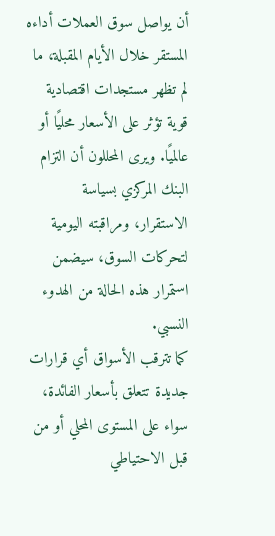أن يواصل سوق العملات أداءه المستقر خلال الأيام المقبلة، ما لم تظهر مستجدات اقتصادية قوية تؤثر على الأسعار محليًا أو عالميًا. ويرى المحللون أن التزام البنك المركزي بسياسة الاستقرار، ومراقبته اليومية لتحركات السوق، سيضمن استمرار هذه الحالة من الهدوء النسبي.
كما تترقب الأسواق أي قرارات جديدة تتعلق بأسعار الفائدة، سواء على المستوى المحلي أو من قبل الاحتياطي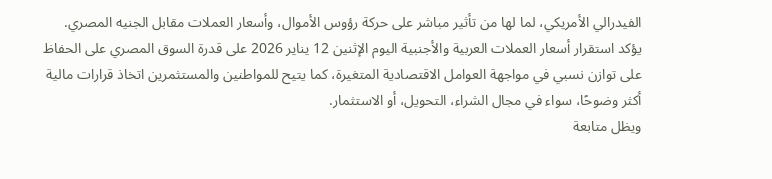الفيدرالي الأمريكي، لما لها من تأثير مباشر على حركة رؤوس الأموال، وأسعار العملات مقابل الجنيه المصري.
يؤكد استقرار أسعار العملات العربية والأجنبية اليوم الإثنين 12 يناير 2026 على قدرة السوق المصري على الحفاظ على توازن نسبي في مواجهة العوامل الاقتصادية المتغيرة، كما يتيح للمواطنين والمستثمرين اتخاذ قرارات مالية أكثر وضوحًا، سواء في مجال الشراء، التحويل، أو الاستثمار.
ويظل متابعة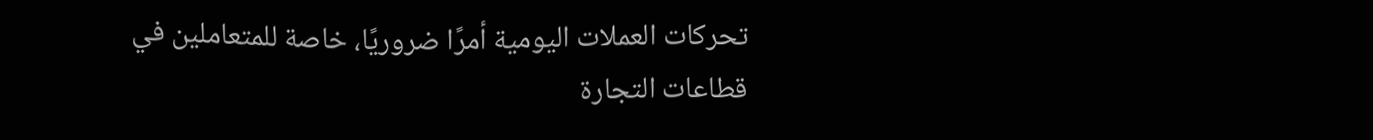تحركات العملات اليومية أمرًا ضروريًا، خاصة للمتعاملين في قطاعات التجارة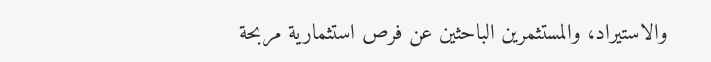والاستيراد، والمستثمرين الباحثين عن فرص استثمارية مربحة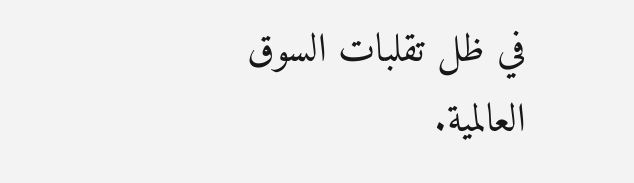في ظل تقلبات السوق العالمية.